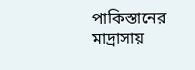পাকিস্তানের মাদ্রাসায়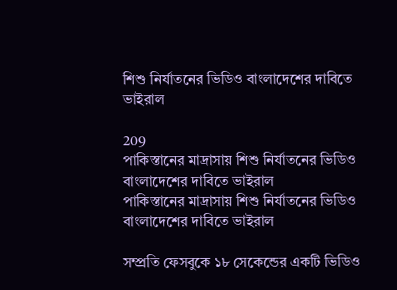শিশু নির্যাতনের ভিডিও বাংলাদেশের দাবিতে ভাইরাল

209
পাকিস্তানের মাদ্রাসায় শিশু নির্যাতনের ভিডিও বাংলাদেশের দাবিতে ভাইরাল
পাকিস্তানের মাদ্রাসায় শিশু নির্যাতনের ভিডিও বাংলাদেশের দাবিতে ভাইরাল

সম্প্রতি ফেসবুকে ১৮ সেকেন্ডের একটি ভিডিও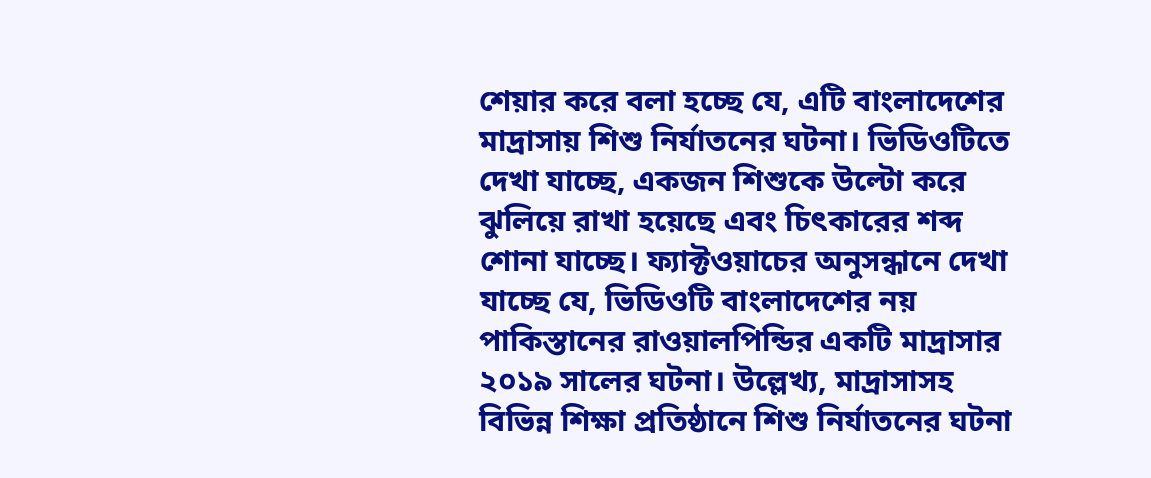শেয়ার করে বলা হচ্ছে যে, এটি বাংলাদেশের মাদ্রাসায় শিশু নির্যাতনের ঘটনা। ভিডিওটিতে দেখা যাচ্ছে, একজন শিশুকে উল্টো করে ঝুলিয়ে রাখা হয়েছে এবং চিৎকারের শব্দ শোনা যাচ্ছে। ফ্যাক্টওয়াচের অনুসন্ধানে দেখা যাচ্ছে যে, ভিডিওটি বাংলাদেশের নয় পাকিস্তানের রাওয়ালপিন্ডির একটি মাদ্রাসার ২০১৯ সালের ঘটনা। উল্লেখ্য, মাদ্রাসাসহ বিভিন্ন শিক্ষা প্রতিষ্ঠানে শিশু নির্যাতনের ঘটনা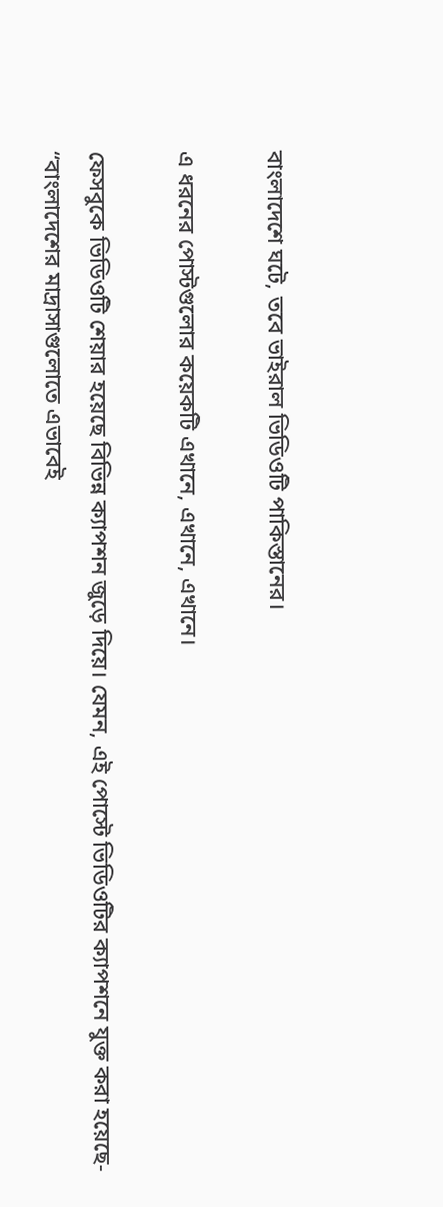বাংলাদেশে ঘটে, তবে ভাইরাল ভিডিওটি পাকিস্তানের।

এ ধরনের পোস্টগুলোর কয়েকটি এখানে, এখানে, এখানে।

ফেসবুকে ভিডিওটি শেয়ার হয়েছে বিভিন্ন ক্যাপশন জুড়ে দিয়ে। যেমন, এই পোস্টে ভিডিওটির ক্যাপশনে যুক্ত করা হয়েছে-  “বাংলাদেশের মাদ্রাসাগুলোতে এভাবেই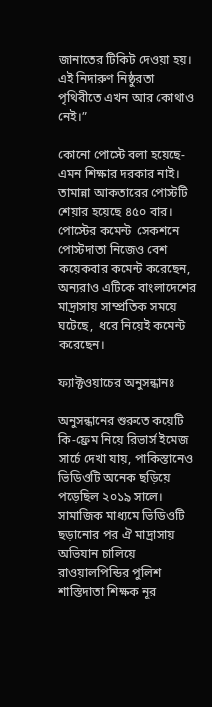জানাতের টিকিট দেওয়া হয়। এই নিদারুণ নিষ্ঠুরতা পৃথিবীতে এখন আর কোথাও নেই।”

কোনো পোস্টে বলা হয়েছে- এমন শিক্ষার দরকার নাই। তামান্না আকতারের পোস্টটি শেয়ার হয়েছে ৪৫০ বার। পোস্টের কমেন্ট  সেকশনে পোস্টদাতা নিজেও বেশ কয়েকবার কমেন্ট করেছেন, অন্যরাও এটিকে বাংলাদেশের মাদ্রাসায় সাম্প্রতিক সময়ে ঘটেছে,  ধরে নিয়েই কমেন্ট করেছেন।

ফ্যাক্টওয়াচের অনুসন্ধানঃ

অনুসন্ধানের শুরুতে কয়েটি কি-ফ্রেম নিয়ে রিভার্স ইমেজ সার্চে দেখা যায়, পাকিস্তানেও ভিডিওটি অনেক ছড়িয়ে পড়েছিল ২০১৯ সালে। সামাজিক মাধ্যমে ভিডিওটি ছড়ানোর পর ঐ মাদ্রাসায় অভিযান চালিয়ে রাওয়ালপিন্ডির পুলিশ শাস্তিদাতা শিক্ষক নূর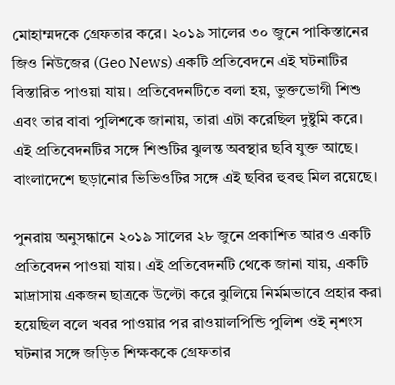মোহাম্মদকে গ্রেফতার করে। ২০১৯ সালের ৩০ জুনে পাকিস্তানের জিও নিউজের (Geo News) একটি প্রতিবেদনে এই ঘটনাটির বিস্তারিত পাওয়া যায়। প্রতিবেদনটিতে বলা হয়, ভুক্তভোগী শিশু এবং তার বাবা পুলিশকে জানায়, তারা এটা করেছিল দুষ্টুমি করে। এই প্রতিবেদনটির সঙ্গে শিশুটির ঝুলন্ত অবস্থার ছবি যুক্ত আছে। বাংলাদেশে ছড়ানোর ভিভিওটির সঙ্গে এই ছবির হুবহু মিল রয়েছে।

পুনরায় অনুসন্ধানে ২০১৯ সালের ২৮ জুনে প্রকাশিত আরও একটি প্রতিবেদন পাওয়া যায়। এই প্রতিবেদনটি থেকে জানা যায়, একটি মাদ্রাসায় একজন ছাত্রকে উল্টো করে ঝুলিয়ে নির্মমভাবে প্রহার করা হয়েছিল বলে খবর পাওয়ার পর রাওয়ালপিন্ডি পুলিশ ওই নৃশংস ঘটনার সঙ্গে জড়িত শিক্ষককে গ্রেফতার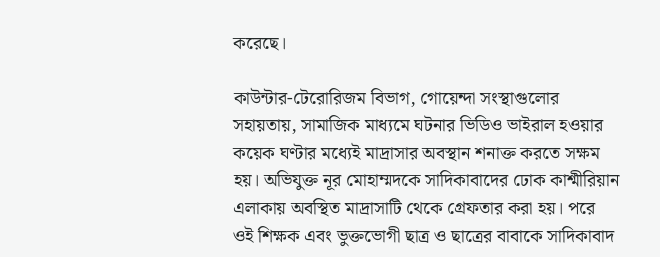করেছে।

কাউন্টার-টেরোরিজম বিভাগ, গোয়েন্দা সংস্থাগুলোর সহায়তায়, সামাজিক মাধ্যমে ঘটনার ভিডিও ভাইরাল হওয়ার কয়েক ঘণ্টার মধ্যেই মাদ্রাসার অবস্থান শনাক্ত করতে সক্ষম হয়। অভিযুক্ত নূর মোহাম্মদকে সাদিকাবাদের ঢোক কাশ্মীরিয়ান এলাকায় অবস্থিত মাদ্রাসাটি থেকে গ্রেফতার করা হয়। পরে ওই শিক্ষক এবং ভুক্তভোগী ছাত্র ও ছাত্রের বাবাকে সাদিকাবাদ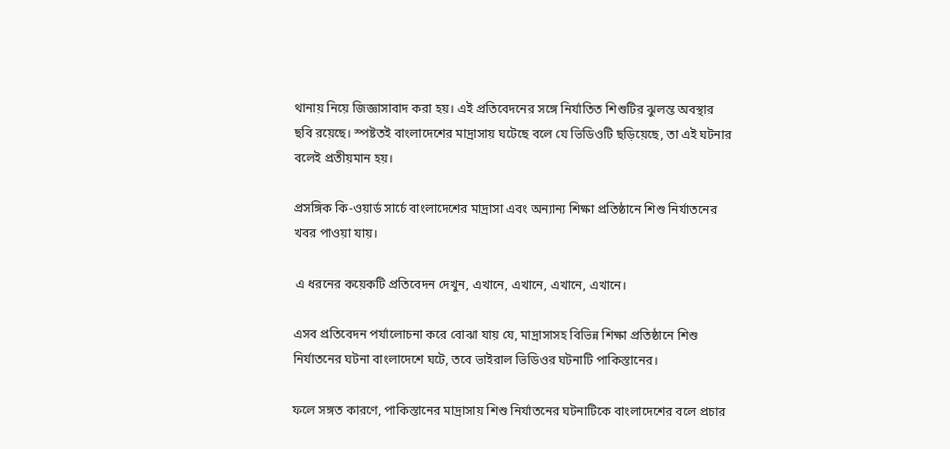থানায় নিয়ে জিজ্ঞাসাবাদ করা হয়। এই প্রতিবেদনের সঙ্গে নির্যাতিত শিশুটির ঝুলন্ত অবস্থার ছবি রয়েছে। স্পষ্টতই বাংলাদেশের মাদ্রাসায় ঘটেছে বলে যে ভিডিওটি ছড়িয়েছে, তা এই ঘটনার বলেই প্রতীয়মান হয়।

প্রসঙ্গিক কি-ওয়ার্ড সার্চে বাংলাদেশের মাদ্রাসা এবং অন্যান্য শিক্ষা প্রতিষ্ঠানে শিশু নির্যাতনের খবর পাওয়া যায়।

 এ ধরনের কয়েকটি প্রতিবেদন দেখুন, এখানে, এখানে, এখানে, এখানে।

এসব প্রতিবেদন পর্যালোচনা করে বোঝা যায় যে, মাদ্রাসাসহ বিভিন্ন শিক্ষা প্রতিষ্ঠানে শিশু নির্যাতনের ঘটনা বাংলাদেশে ঘটে, তবে ভাইরাল ভিডিওর ঘটনাটি পাকিস্তানের।

ফলে সঙ্গত কারণে, পাকিস্তানের মাদ্রাসায় শিশু নির্যাতনের ঘটনাটিকে বাংলাদেশের বলে প্রচার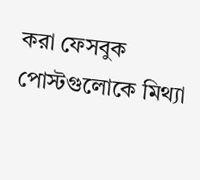করা ফেসবুক পোস্টগুলোকে মিথ্যা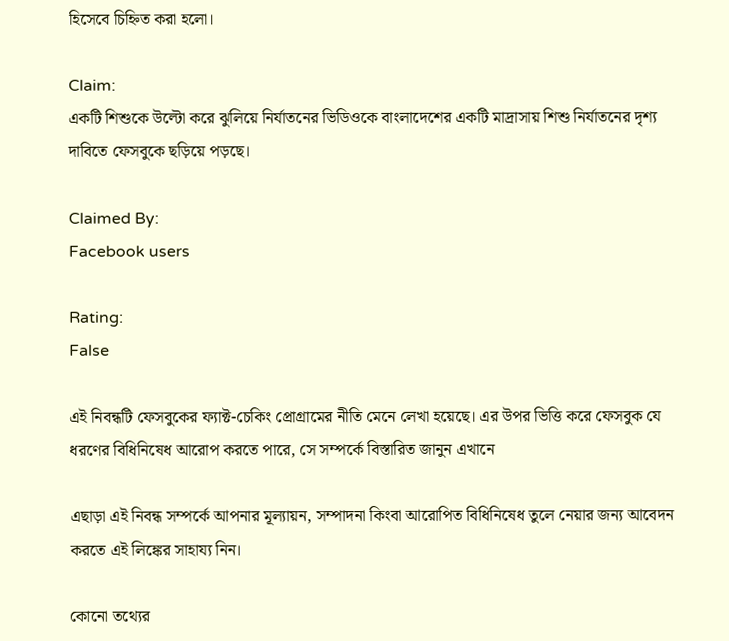হিসেবে চিহ্নিত করা হলো।

Claim:
একটি শিশুকে উল্টো করে ঝুলিয়ে নির্যাতনের ভিডিওকে বাংলাদেশের একটি মাদ্রাসায় শিশু নির্যাতনের দৃশ্য দাবিতে ফেসবুকে ছড়িয়ে পড়ছে।

Claimed By:
Facebook users

Rating:
False

এই নিবন্ধটি ফেসবুকের ফ্যাক্ট-চেকিং প্রোগ্রামের নীতি মেনে লেখা হয়েছে। এর উপর ভিত্তি করে ফেসবুক যে ধরণের বিধিনিষেধ আরোপ করতে পারে, সে সম্পর্কে বিস্তারিত জানুন এখানে

এছাড়া এই নিবন্ধ সম্পর্কে আপনার মূল্যায়ন, সম্পাদনা কিংবা আরোপিত বিধিনিষেধ তুলে নেয়ার জন্য আবেদন করতে এই লিঙ্কের সাহায্য নিন।

কোনো তথ্যের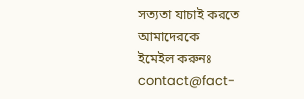সত্যতা যাচাই করতে আমাদেরকে
ইমেইল করুনঃ contact@fact-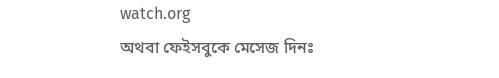watch.org
অথবা ফেইসবুকে মেসেজ দিনঃ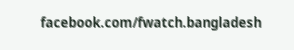facebook.com/fwatch.bangladesh